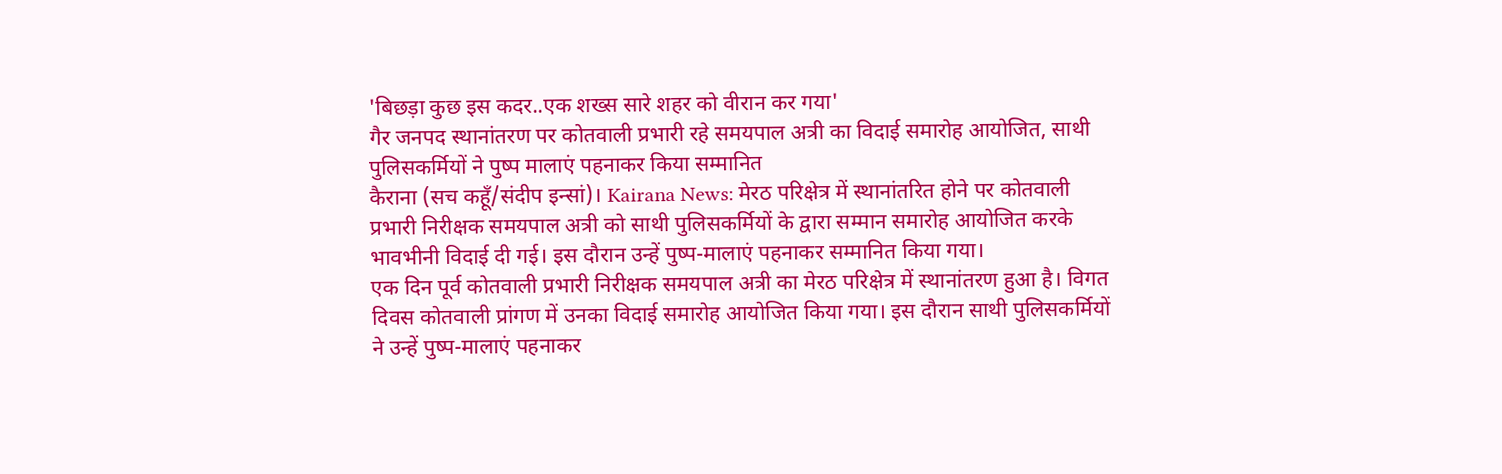'बिछड़ा कुछ इस कदर..एक शख्स सारे शहर को वीरान कर गया'
गैर जनपद स्थानांतरण पर कोतवाली प्रभारी रहे समयपाल अत्री का विदाई समारोह आयोजित, साथी पुलिसकर्मियों ने पुष्प मालाएं पहनाकर किया सम्मानित
कैराना (सच कहूँ/संदीप इन्सां)। Kairana News: मेरठ परिक्षेत्र में स्थानांतरित होने पर कोतवाली प्रभारी निरीक्षक समयपाल अत्री को साथी पुलिसकर्मियों के द्वारा सम्मान समारोह आयोजित करके भावभीनी विदाई दी गई। इस दौरान उन्हें पुष्प-मालाएं पहनाकर सम्मानित किया गया।
एक दिन पूर्व कोतवाली प्रभारी निरीक्षक समयपाल अत्री का मेरठ परिक्षेत्र में स्थानांतरण हुआ है। विगत दिवस कोतवाली प्रांगण में उनका विदाई समारोह आयोजित किया गया। इस दौरान साथी पुलिसकर्मियों ने उन्हें पुष्प-मालाएं पहनाकर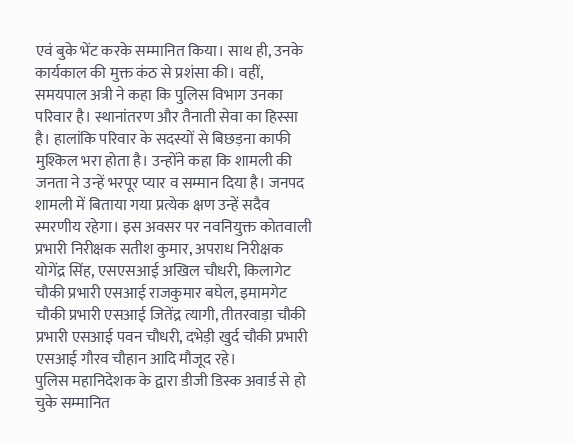एवं बुके भेंट करके सम्मानित किया। साथ ही, उनके कार्यकाल की मुक्त कंठ से प्रशंसा की। वहीं, समयपाल अत्री ने कहा कि पुलिस विभाग उनका परिवार है। स्थानांतरण और तैनाती सेवा का हिस्सा है। हालांकि परिवार के सदस्यों से बिछड़ना काफी मुश्किल भरा होता है। उन्होंने कहा कि शामली की जनता ने उन्हें भरपूर प्यार व सम्मान दिया है। जनपद शामली में बिताया गया प्रत्येक क्षण उन्हें सदैव स्मरणीय रहेगा। इस अवसर पर नवनियुक्त कोतवाली प्रभारी निरीक्षक सतीश कुमार, अपराध निरीक्षक योगेंद्र सिंह, एसएसआई अखिल चौधरी, किलागेट चौकी प्रभारी एसआई राजकुमार बघेल, इमामगेट चौकी प्रभारी एसआई जितेंद्र त्यागी, तीतरवाड़ा चौकी प्रभारी एसआई पवन चौधरी, दभेड़ी खुर्द चौकी प्रभारी एसआई गौरव चौहान आदि मौजूद रहे।
पुलिस महानिदेशक के द्वारा डीजी डिस्क अवार्ड से हो चुके सम्मानित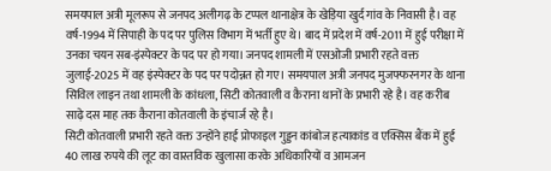समयपाल अत्री मूलरूप से जनपद अलीगढ़ के टप्पल थानाक्षेत्र के खेड़िया खुर्द गांव के निवासी है। वह वर्ष-1994 में सिपाही के पद पर पुलिस विभाग में भर्ती हुए थे। बाद में प्रदेश में वर्ष-2011 में हुई परीक्षा में उनका चयन सब-इंस्पेक्टर के पद पर हो गया। जनपद शामली में एसओजी प्रभारी रहते वक्त जुलाई-2025 में वह इंस्पेक्टर के पद पर पदोन्नत हो गए। समयपाल अत्री जनपद मुजफ्फरनगर के थाना सिविल लाइन तथा शामली के कांधला, सिटी कोतवाली व कैराना थानों के प्रभारी रहे है। वह करीब साढ़े दस माह तक कैराना कोतवाली के इंचार्ज रहे है।
सिटी कोतवाली प्रभारी रहते वक्त उन्होंने हाई प्रोफाइल गुड्डन कांबोज हत्याकांड व एक्सिस बैंक में हुई 40 लाख रुपये की लूट का वास्तविक खुलासा करके अधिकारियों व आमजन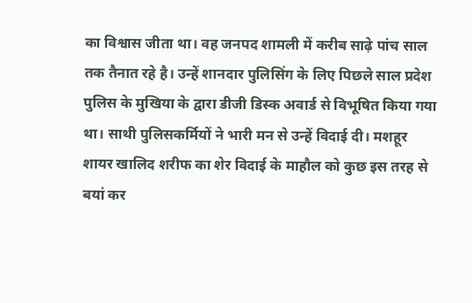का विश्वास जीता था। वह जनपद शामली में करीब साढ़े पांच साल तक तैनात रहे है। उन्हें शानदार पुलिसिंग के लिए पिछले साल प्रदेश पुलिस के मुखिया के द्वारा डीजी डिस्क अवार्ड से विभूषित किया गया था। साथी पुलिसकर्मियों ने भारी मन से उन्हें विदाई दी। मशहूर शायर खालिद शरीफ का शेर विदाई के माहौल को कुछ इस तरह से बयां कर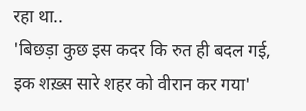रहा था..
'बिछड़ा कुछ इस कदर कि रुत ही बदल गई, इक शख़्स सारे शहर को वीरान कर गया'